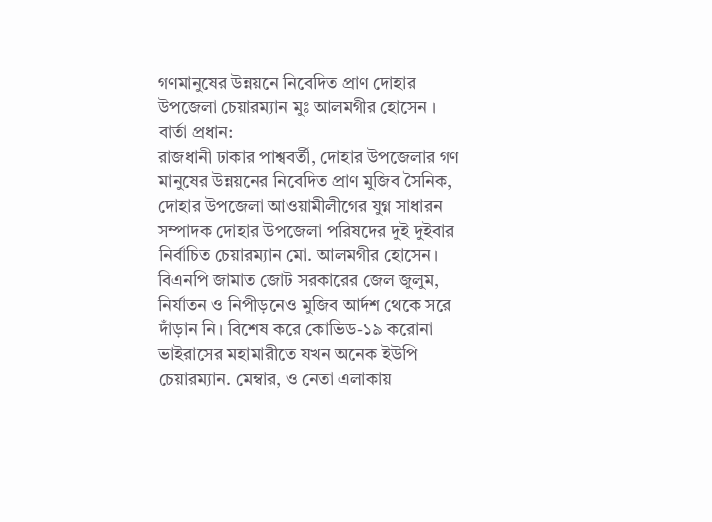গণমানুষের উন্নয়নে নিবেদিত প্রাণ দোহার উপজেলা চেয়ারম্যান মুঃ আলমগীর হোসেন ।
বার্তা প্রধান:
রাজধানী ঢাকার পাশ্ববর্তী, দোহার উপজেলার গণ মানুষের উন্নয়নের নিবেদিত প্রাণ মুজিব সৈনিক, দোহার উপজেলা আওয়ামীলীগের যুগ্ন সাধারন সম্পাদক দোহার উপজেলা পরিষদের দুই দুইবার নির্বাচিত চেয়ারম্যান মো. আলমগীর হোসেন। বিএনপি জামাত জোট সরকারের জেল জুলুম, নির্যাতন ও নিপীড়নেও মুজিব আর্দশ থেকে সরে দাঁড়ান নি। বিশেষ করে কোভিড-১৯ করোনা ভাইরাসের মহামারীতে যখন অনেক ইউপি চেয়ারম্যান. মেম্বার, ও নেতা এলাকায়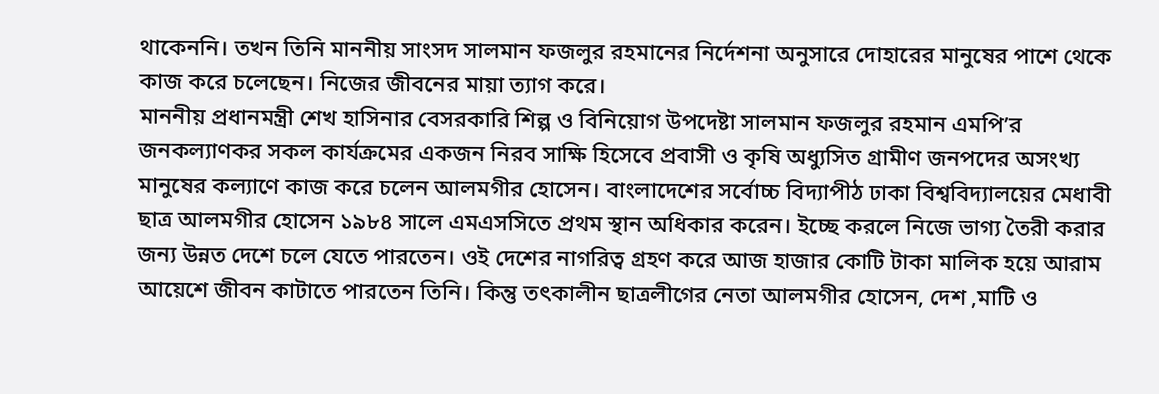থাকেননি। তখন তিনি মাননীয় সাংসদ সালমান ফজলুর রহমানের নির্দেশনা অনুসারে দোহারের মানুষের পাশে থেকে কাজ করে চলেছেন। নিজের জীবনের মায়া ত্যাগ করে।
মাননীয় প্রধানমন্ত্রী শেখ হাসিনার বেসরকারি শিল্প ও বিনিয়োগ উপদেষ্টা সালমান ফজলুর রহমান এমপি’র জনকল্যাণকর সকল কার্যক্রমের একজন নিরব সাক্ষি হিসেবে প্রবাসী ও কৃষি অধ্যুসিত গ্রামীণ জনপদের অসংখ্য মানুষের কল্যাণে কাজ করে চলেন আলমগীর হোসেন। বাংলাদেশের সর্বোচ্চ বিদ্যাপীঠ ঢাকা বিশ্ববিদ্যালয়ের মেধাবী ছাত্র আলমগীর হোসেন ১৯৮৪ সালে এমএসসিতে প্রথম স্থান অধিকার করেন। ইচ্ছে করলে নিজে ভাগ্য তৈরী করার জন্য উন্নত দেশে চলে যেতে পারতেন। ওই দেশের নাগরিত্ব গ্রহণ করে আজ হাজার কোটি টাকা মালিক হয়ে আরাম আয়েশে জীবন কাটাতে পারতেন তিনি। কিন্তু তৎকালীন ছাত্রলীগের নেতা আলমগীর হোসেন, দেশ ,মাটি ও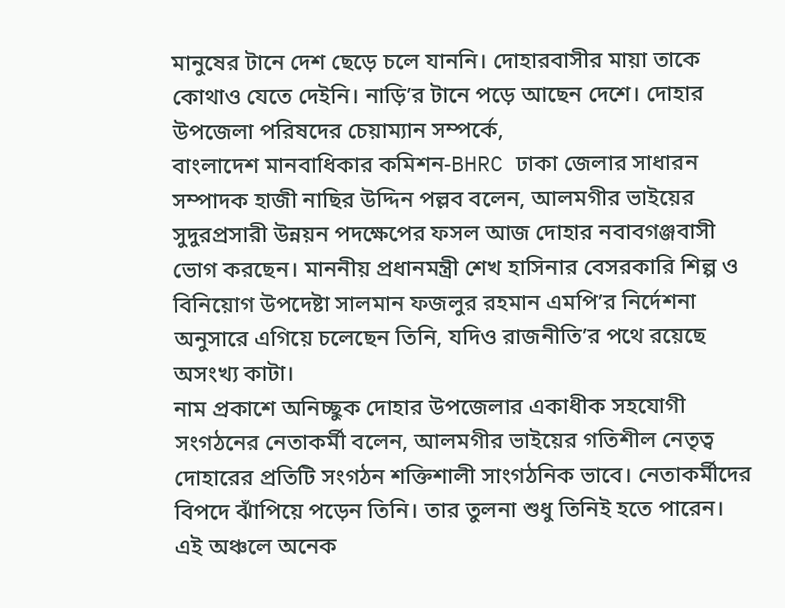মানুষের টানে দেশ ছেড়ে চলে যাননি। দোহারবাসীর মায়া তাকে কোথাও যেতে দেইনি। নাড়ি’র টানে পড়ে আছেন দেশে। দোহার উপজেলা পরিষদের চেয়াম্যান সম্পর্কে,
বাংলাদেশ মানবাধিকার কমিশন-BHRC ঢাকা জেলার সাধারন সম্পাদক হাজী নাছির উদ্দিন পল্লব বলেন, আলমগীর ভাইয়ের সুদুরপ্রসারী উন্নয়ন পদক্ষেপের ফসল আজ দোহার নবাবগঞ্জবাসী ভোগ করছেন। মাননীয় প্রধানমন্ত্রী শেখ হাসিনার বেসরকারি শিল্প ও বিনিয়োগ উপদেষ্টা সালমান ফজলুর রহমান এমপি’র নির্দেশনা অনুসারে এগিয়ে চলেছেন তিনি, যদিও রাজনীতি’র পথে রয়েছে অসংখ্য কাটা।
নাম প্রকাশে অনিচ্ছুক দোহার উপজেলার একাধীক সহযোগী সংগঠনের নেতাকর্মী বলেন, আলমগীর ভাইয়ের গতিশীল নেতৃত্ব দোহারের প্রতিটি সংগঠন শক্তিশালী সাংগঠনিক ভাবে। নেতাকর্মীদের বিপদে ঝাঁপিয়ে পড়েন তিনি। তার তুলনা শুধু তিনিই হতে পারেন। এই অঞ্চলে অনেক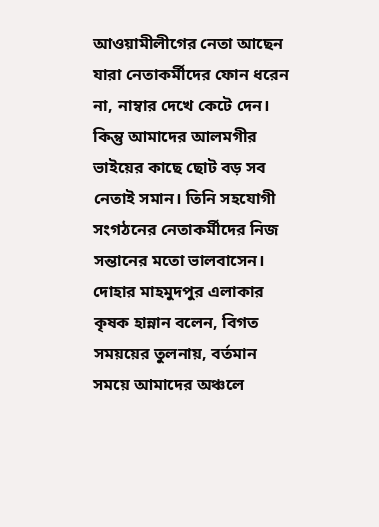আওয়ামীলীগের নেতা আছেন যারা নেতাকর্মীদের ফোন ধরেন না, নাম্বার দেখে কেটে দেন। কিন্তু আমাদের আলমগীর ভাইয়ের কাছে ছোট বড় সব নেতাই সমান। তিনি সহযোগী সংগঠনের নেতাকর্মীদের নিজ সন্তানের মতো ভালবাসেন।
দোহার মাহমুদপুর এলাকার কৃষক হান্নান বলেন, বিগত সময়য়ের তুলনায়, বর্তমান সময়ে আমাদের অঞ্চলে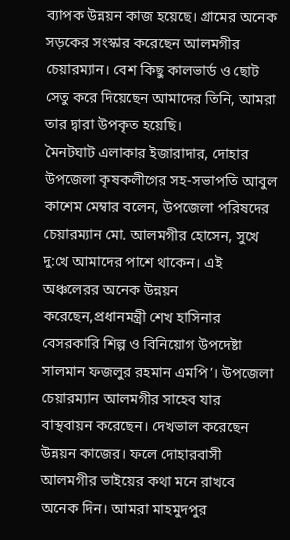ব্যাপক উন্নয়ন কাজ হয়েছে। গ্রামের অনেক সড়কের সংস্কার করেছেন আলমগীর চেয়ারম্যান। বেশ কিছু কালভার্ড ও ছোট সেতু করে দিয়েছেন আমাদের তিনি, আমরা তার দ্বারা উপকৃত হয়েছি।
মৈনটঘাট এলাকার ইজারাদার, দোহার উপজেলা কৃষকলীগের সহ-সভাপতি আবুল কাশেম মেম্বার বলেন, উপজেলা পরিষদের চেয়ারম্যান মো. আলমগীর হোসেন, সুখে দু:খে আমাদের পাশে থাকেন। এই অঞ্চলেরর অনেক উন্নয়ন করেছেন,প্রধানমন্ত্রী শেখ হাসিনার বেসরকারি শিল্প ও বিনিয়োগ উপদেষ্টা সালমান ফজলুর রহমান এমপি’। উপজেলা চেয়ারম্যান আলমগীর সাহেব যার বাস্থবায়ন করেছেন। দেখভাল করেছেন উন্নয়ন কাজের। ফলে দোহারবাসী আলমগীর ভাইয়ের কথা মনে রাখবে অনেক দিন। আমরা মাহমুদপুর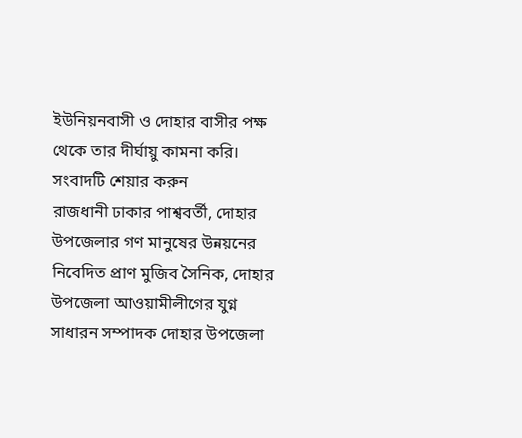ইউনিয়নবাসী ও দোহার বাসীর পক্ষ থেকে তার দীর্ঘায়ু কামনা করি।
সংবাদটি শেয়ার করুন
রাজধানী ঢাকার পাশ্ববর্তী, দোহার উপজেলার গণ মানুষের উন্নয়নের নিবেদিত প্রাণ মুজিব সৈনিক, দোহার উপজেলা আওয়ামীলীগের যুগ্ন সাধারন সম্পাদক দোহার উপজেলা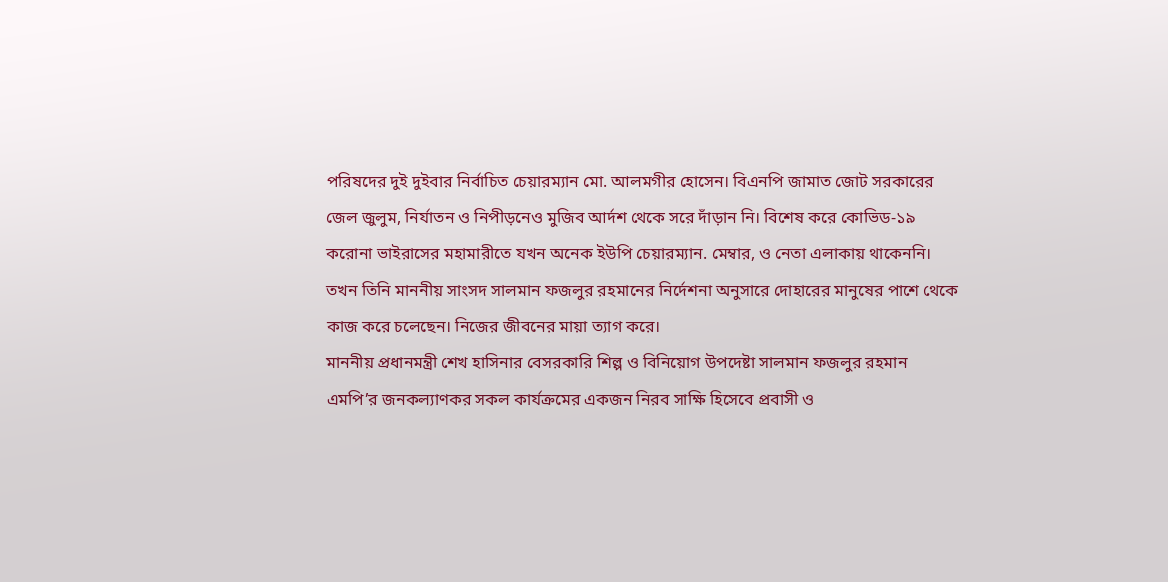পরিষদের দুই দুইবার নির্বাচিত চেয়ারম্যান মো. আলমগীর হোসেন। বিএনপি জামাত জোট সরকারের জেল জুলুম, নির্যাতন ও নিপীড়নেও মুজিব আর্দশ থেকে সরে দাঁড়ান নি। বিশেষ করে কোভিড-১৯ করোনা ভাইরাসের মহামারীতে যখন অনেক ইউপি চেয়ারম্যান. মেম্বার, ও নেতা এলাকায় থাকেননি। তখন তিনি মাননীয় সাংসদ সালমান ফজলুর রহমানের নির্দেশনা অনুসারে দোহারের মানুষের পাশে থেকে কাজ করে চলেছেন। নিজের জীবনের মায়া ত্যাগ করে।
মাননীয় প্রধানমন্ত্রী শেখ হাসিনার বেসরকারি শিল্প ও বিনিয়োগ উপদেষ্টা সালমান ফজলুর রহমান এমপি’র জনকল্যাণকর সকল কার্যক্রমের একজন নিরব সাক্ষি হিসেবে প্রবাসী ও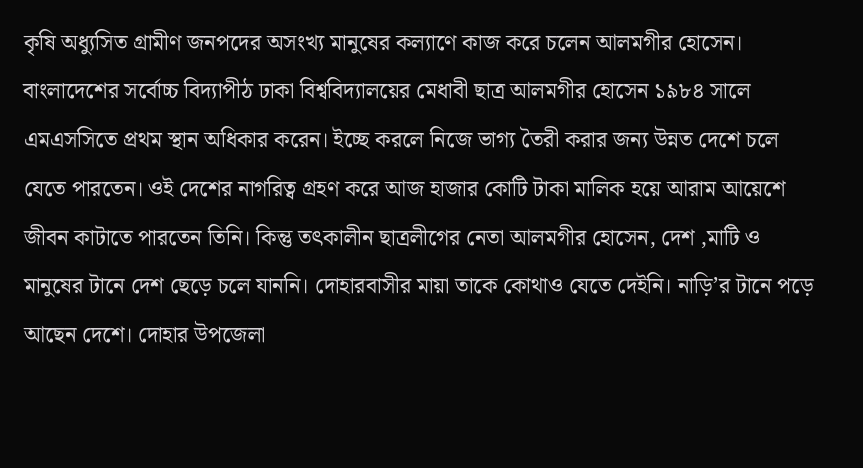কৃষি অধ্যুসিত গ্রামীণ জনপদের অসংখ্য মানুষের কল্যাণে কাজ করে চলেন আলমগীর হোসেন। বাংলাদেশের সর্বোচ্চ বিদ্যাপীঠ ঢাকা বিশ্ববিদ্যালয়ের মেধাবী ছাত্র আলমগীর হোসেন ১৯৮৪ সালে এমএসসিতে প্রথম স্থান অধিকার করেন। ইচ্ছে করলে নিজে ভাগ্য তৈরী করার জন্য উন্নত দেশে চলে যেতে পারতেন। ওই দেশের নাগরিত্ব গ্রহণ করে আজ হাজার কোটি টাকা মালিক হয়ে আরাম আয়েশে জীবন কাটাতে পারতেন তিনি। কিন্তু তৎকালীন ছাত্রলীগের নেতা আলমগীর হোসেন, দেশ ,মাটি ও মানুষের টানে দেশ ছেড়ে চলে যাননি। দোহারবাসীর মায়া তাকে কোথাও যেতে দেইনি। নাড়ি’র টানে পড়ে আছেন দেশে। দোহার উপজেলা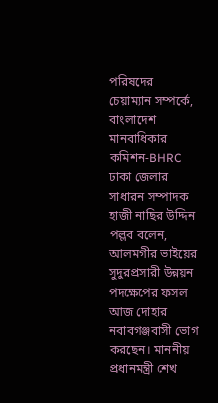পরিষদের চেয়াম্যান সম্পর্কে,
বাংলাদেশ মানবাধিকার কমিশন-BHRC ঢাকা জেলার সাধারন সম্পাদক হাজী নাছির উদ্দিন পল্লব বলেন, আলমগীর ভাইয়ের সুদুরপ্রসারী উন্নয়ন পদক্ষেপের ফসল আজ দোহার নবাবগঞ্জবাসী ভোগ করছেন। মাননীয় প্রধানমন্ত্রী শেখ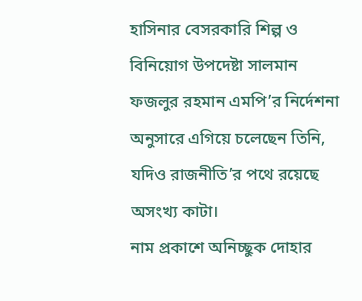হাসিনার বেসরকারি শিল্প ও বিনিয়োগ উপদেষ্টা সালমান ফজলুর রহমান এমপি’র নির্দেশনা অনুসারে এগিয়ে চলেছেন তিনি, যদিও রাজনীতি’র পথে রয়েছে অসংখ্য কাটা।
নাম প্রকাশে অনিচ্ছুক দোহার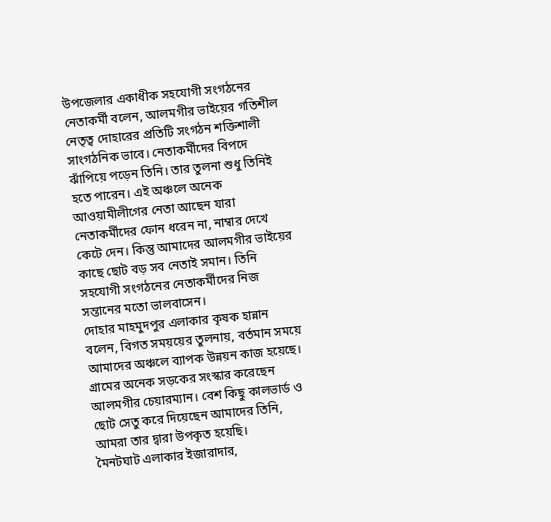উপজেলার একাধীক সহযোগী সংগঠনের নেতাকর্মী বলেন, আলমগীর ভাইয়ের গতিশীল নেতৃত্ব দোহারের প্রতিটি সংগঠন শক্তিশালী সাংগঠনিক ভাবে। নেতাকর্মীদের বিপদে ঝাঁপিয়ে পড়েন তিনি। তার তুলনা শুধু তিনিই হতে পারেন। এই অঞ্চলে অনেক আওয়ামীলীগের নেতা আছেন যারা নেতাকর্মীদের ফোন ধরেন না, নাম্বার দেখে কেটে দেন। কিন্তু আমাদের আলমগীর ভাইয়ের কাছে ছোট বড় সব নেতাই সমান। তিনি সহযোগী সংগঠনের নেতাকর্মীদের নিজ সন্তানের মতো ভালবাসেন।
দোহার মাহমুদপুর এলাকার কৃষক হান্নান বলেন, বিগত সময়য়ের তুলনায়, বর্তমান সময়ে আমাদের অঞ্চলে ব্যাপক উন্নয়ন কাজ হয়েছে। গ্রামের অনেক সড়কের সংস্কার করেছেন আলমগীর চেয়ারম্যান। বেশ কিছু কালভার্ড ও ছোট সেতু করে দিয়েছেন আমাদের তিনি, আমরা তার দ্বারা উপকৃত হয়েছি।
মৈনটঘাট এলাকার ইজারাদার,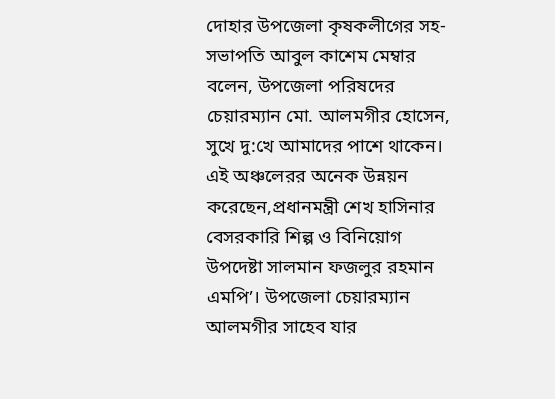দোহার উপজেলা কৃষকলীগের সহ-সভাপতি আবুল কাশেম মেম্বার বলেন, উপজেলা পরিষদের চেয়ারম্যান মো. আলমগীর হোসেন, সুখে দু:খে আমাদের পাশে থাকেন। এই অঞ্চলেরর অনেক উন্নয়ন করেছেন,প্রধানমন্ত্রী শেখ হাসিনার বেসরকারি শিল্প ও বিনিয়োগ উপদেষ্টা সালমান ফজলুর রহমান এমপি’। উপজেলা চেয়ারম্যান আলমগীর সাহেব যার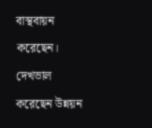বাস্থবায়ন করেছেন। দেখভাল করেছেন উন্নয়ন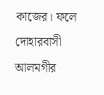কাজের। ফলে দোহারবাসী আলমগীর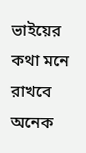ভাইয়ের কথা মনে রাখবে অনেক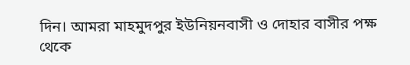দিন। আমরা মাহমুদপুর ইউনিয়নবাসী ও দোহার বাসীর পক্ষ থেকে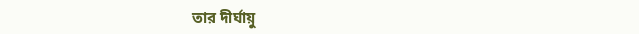তার দীর্ঘায়ু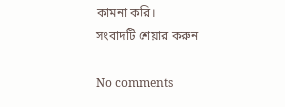কামনা করি।
সংবাদটি শেয়ার করুন

No comments